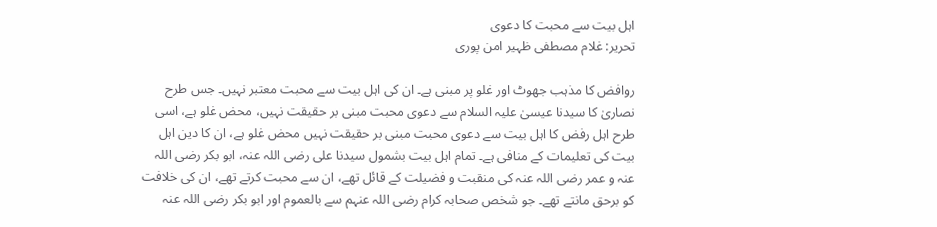اہل بیت سے محبت کا دعوی
تحریر: غلام مصطفی ظہیر امن پوری

روافض کا مذہب جھوٹ اور غلو پر مبنی ہے۔ ان کی اہل بیت سے محبت معتبر نہیں۔ جس طرح نصاریٰ کا سیدنا عیسیٰ علیہ السلام سے دعوی محبت مبنی بر حقیقت نہیں، محض غلو ہے، اسی طرح اہل رفض کا اہل بیت سے دعوی محبت مبنی بر حقیقت نہیں محض غلو ہے، ان کا دین اہل بیت کی تعلیمات کے منافی ہے۔ تمام اہل بیت بشمول سیدنا علی رضی اللہ عنہ، ابو بکر رضی اللہ عنہ و عمر رضی اللہ عنہ کی منقبت و فضیلت کے قائل تھے، ان سے محبت کرتے تھے، ان کی خلافت کو برحق مانتے تھے۔ جو شخص صحابہ کرام رضی اللہ عنہم سے بالعموم اور ابو بکر رضی اللہ عنہ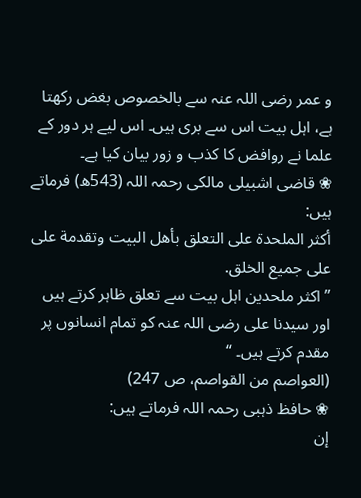و عمر رضی اللہ عنہ سے بالخصوص بغض رکھتا ہے، اہل بیت اس سے بری ہیں۔ اس لیے ہر دور کے علما نے روافض کا کذب و زور بیان کیا ہے۔
❀ قاضی اشبیلی مالکی رحمہ اللہ (543ھ) فرماتے ہیں:
أكثر الملحدة على التعلق بأهل البيت وتقدمة على على جميع الخلق.
”اکثر ملحدین اہل بیت سے تعلق ظاہر کرتے ہیں اور سیدنا علی رضی اللہ عنہ کو تمام انسانوں پر مقدم کرتے ہیں۔ “
(العواصم من القواصم، ص 247)
❀ حافظ ذہبی رحمہ اللہ فرماتے ہیں:
إن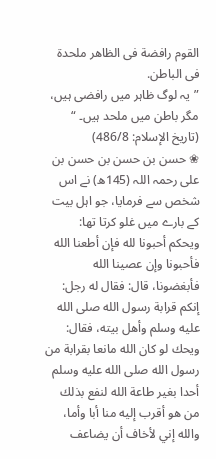القوم رافضة فى الظاهر ملحدة فى الباطن.
”یہ لوگ ظاہر میں رافضی ہیں، مگر باطن میں ملحد ہیں۔ “
(تاريخ الإسلام: 486/8)
❀ حسن بن حسن بن حسن بن علی رحمہ اللہ (145ھ) نے اس شخص سے فرمایا، جو اہل بیت کے بارے میں غلو کرتا تھا:
ويحكم أحبونا لله فإن أطعنا الله فأحبونا وإن عصينا الله فأبغضونا، قال: فقال له رجل: إنكم قرابة رسول الله صلى الله عليه وسلم وأهل بيته، فقال: ويحك لو كان الله مانعا بقرابة من رسول الله صلى الله عليه وسلم أحدا بغير طاعة الله لنفع بذلك من هو أقرب إليه منا أبا وأما، والله إني لأخاف أن يضاعف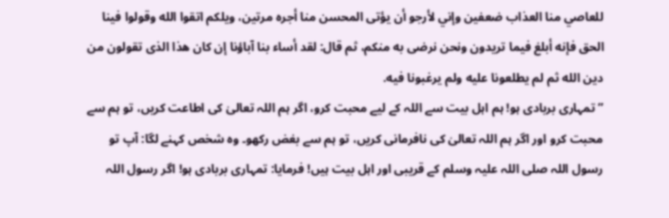للعاصي منا العذاب ضعفين وإني لأرجو أن يؤتى المحسن منا أجره مرتين، ويلكم اتقوا الله وقولوا فينا الحق فإنه أبلغ فيما تريدون ونحن نرضى به منكم، ثم قال: لقد أساء بنا آباؤنا إن كان هذا الذى تقولون من دين الله ثم لم يطلعونا عليه ولم يرغبونا فيه.
”تمہاری بربادی ہو! ہم اہل بیت سے اللہ کے لیے محبت کرو، اگر ہم اللہ تعالیٰ کی اطاعت کریں، تو ہم سے محبت کرو اور اگر ہم اللہ تعالیٰ کی نافرمانی کریں، تو ہم سے بغض رکھو۔ وہ شخص کہنے لگا: آپ تو رسول اللہ صلی اللہ علیہ وسلم کے قریبی اور اہل بیت ہیں! فرمایا: تمہاری بربادی ہو! اگر رسول اللہ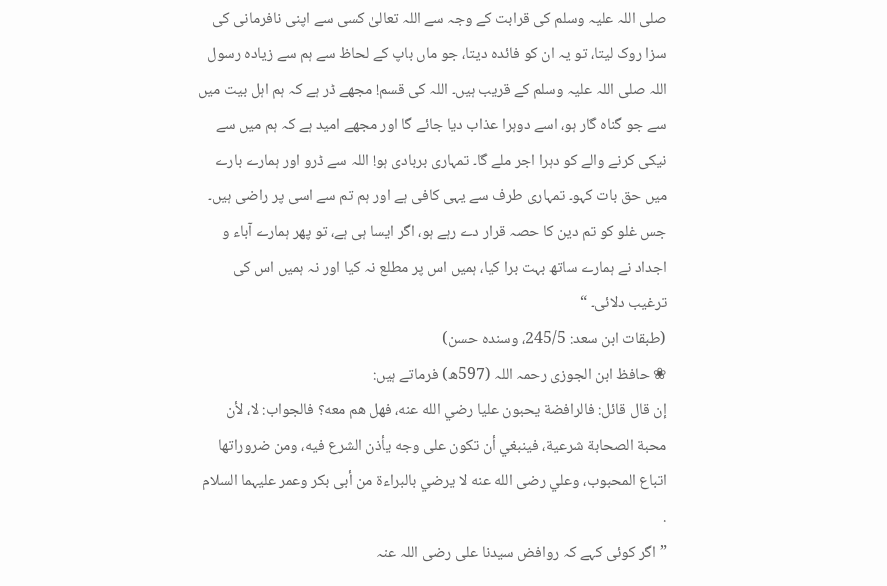صلی اللہ علیہ وسلم کی قرابت کے وجہ سے اللہ تعالیٰ کسی سے اپنی نافرمانی کی سزا روک لیتا، تو یہ ان کو فائدہ دیتا، جو ماں باپ کے لحاظ سے ہم سے زیادہ رسول اللہ صلی اللہ علیہ وسلم کے قریب ہیں۔ اللہ کی قسم! مجھے ڈر ہے کہ ہم اہل بیت میں سے جو گناہ گار ہو، اسے دوہرا عذاب دیا جائے گا اور مجھے امید ہے کہ ہم میں سے نیکی کرنے والے کو دہرا اجر ملے گا۔ تمہاری بربادی ہو! اللہ سے ڈرو اور ہمارے بارے میں حق بات کہو۔ تمہاری طرف سے یہی کافی ہے اور ہم تم سے اسی پر راضی ہیں۔ جس غلو کو تم دین کا حصہ قرار دے رہے ہو، اگر ایسا ہی ہے، تو پھر ہمارے آباء و اجداد نے ہمارے ساتھ بہت برا کیا، ہمیں اس پر مطلع نہ کیا اور نہ ہمیں اس کی ترغیب دلائی۔ “
(طبقات ابن سعد: 245/5، وسنده حسن)
❀ حافظ ابن الجوزی رحمہ اللہ (597ھ) فرماتے ہیں:
إن قال قائل: فالرافضة يحبون عليا رضي الله عنه، فهل هم معه؟ فالجواب: لا، لأن محبة الصحابة شرعية، فينبغي أن تكون على وجه يأذن الشرع فيه، ومن ضروراتها اتباع المحبوب، وعلي رضى الله عنه لا يرضي بالبراءة من أبى بكر وعمر علیہما السلام .
”اگر کوئی کہے کہ روافض سیدنا علی رضی اللہ عنہ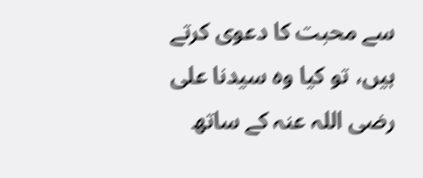سے محبت کا دعوی کرتے ہیں، تو کیا وہ سیدنا علی رضی اللہ عنہ کے ساتھ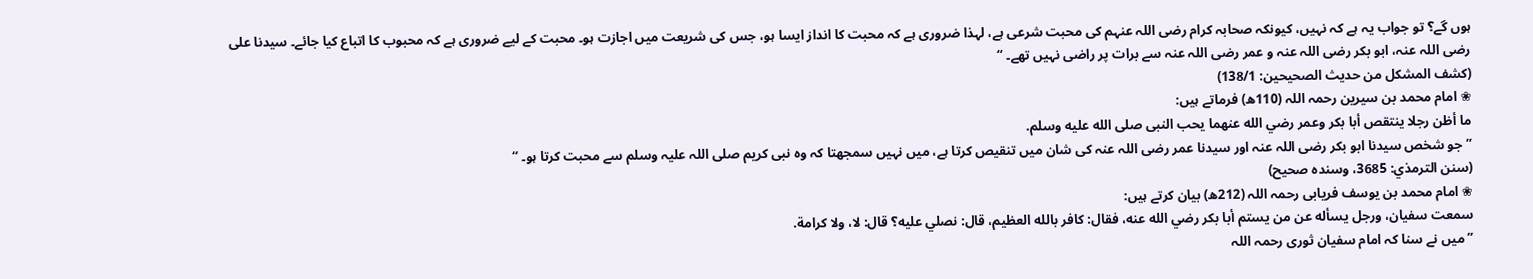ہوں گے؟ تو جواب یہ ہے کہ نہیں، کیونکہ صحابہ کرام رضی اللہ عنہم کی محبت شرعی ہے، لہذا ضروری ہے کہ محبت کا انداز ایسا ہو، جس کی شریعت میں اجازت ہو۔ محبت کے لیے ضروری ہے کہ محبوب کا اتباع کیا جائے۔ سیدنا علی رضی اللہ عنہ، ابو بکر رضی اللہ عنہ و عمر رضی اللہ عنہ سے برات پر راضی نہیں تھے۔ “
(كشف المشكل من حديث الصحيحين: 138/1)
❀ امام محمد بن سیرین رحمہ اللہ (110ھ) فرماتے ہیں:
ما أظن رجلا ينتقص أبا بكر وعمر رضي الله عنهما يحب النبى صلى الله عليه وسلم.
”جو شخص سیدنا ابو بکر رضی اللہ عنہ اور سیدنا عمر رضی اللہ عنہ کی شان میں تنقیص کرتا ہے، میں نہیں سمجھتا کہ وہ نبی کریم صلی اللہ علیہ وسلم سے محبت کرتا ہو۔ “
(سنن الترمذي: 3685، وسنده صحيح)
❀ امام محمد بن یوسف فریابی رحمہ اللہ (212ھ) بیان کرتے ہیں:
سمعت سفيان، ورجل يسأله عن من يستم أبا بكر رضي الله عنه، فقال: كافر بالله العظيم، قال: نصلي عليه؟ قال: لا، ولا كرامة.
”میں نے سنا کہ امام سفیان ثوری رحمہ اللہ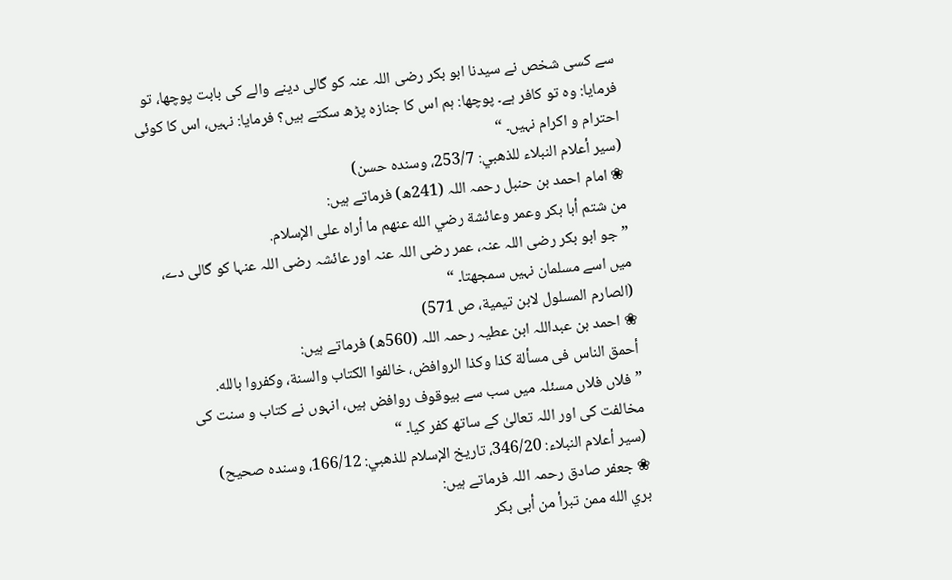سے کسی شخص نے سیدنا ابو بکر رضی اللہ عنہ کو گالی دینے والے کی بابت پوچھا، تو فرمایا: وہ تو کافر ہے۔ پوچھا: ہم اس کا جنازہ پڑھ سکتے ہیں؟ فرمایا: نہیں، اس کا کوئی احترام و اکرام نہیں۔ “
(سير أعلام النبلاء للذهبي: 253/7، وسنده حسن)
❀ امام احمد بن حنبل رحمہ اللہ (241ھ) فرماتے ہیں:
من شتم أبا بكر وعمر وعائشة رضي الله عنهم ما أراه على الإسلام.
”جو ابو بکر رضی اللہ عنہ، عمر رضی اللہ عنہ اور عائشہ رضی اللہ عنہا کو گالی دے، میں اسے مسلمان نہیں سمجھتا۔ “
(الصارم المسلول لابن تيمية، ص 571)
❀ احمد بن عبداللہ ابن عطیہ رحمہ اللہ (560ھ) فرماتے ہیں:
أحمق الناس فى مسألة كذا وكذا الروافض، خالفوا الكتاب والسنة، وكفروا بالله.
”فلاں فلاں مسئلہ میں سب سے بیوقوف روافض ہیں، انہوں نے کتاب و سنت کی مخالفت کی اور اللہ تعالیٰ کے ساتھ کفر کیا۔ “
(سير أعلام النبلاء: 346/20، تاريخ الإسلام للذهبي: 166/12، وسنده صحيح)
❀ جعفر صادق رحمہ اللہ فرماتے ہیں:
بري الله ممن تبرأ من أبى بكر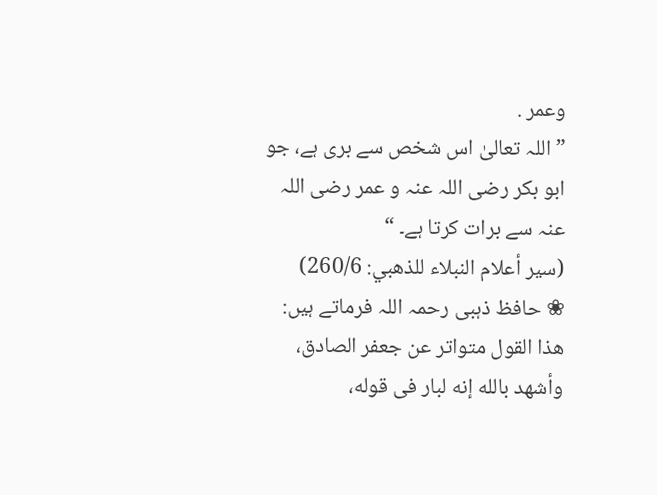وعمر .
”اللہ تعالیٰ اس شخص سے بری ہے، جو ابو بکر رضی اللہ عنہ و عمر رضی اللہ عنہ سے برات کرتا ہے۔ “
(سير أعلام النبلاء للذهبي: 260/6)
❀ حافظ ذہبی رحمہ اللہ فرماتے ہیں:
هذا القول متواتر عن جعفر الصادق، وأشهد بالله إنه لبار فى قوله،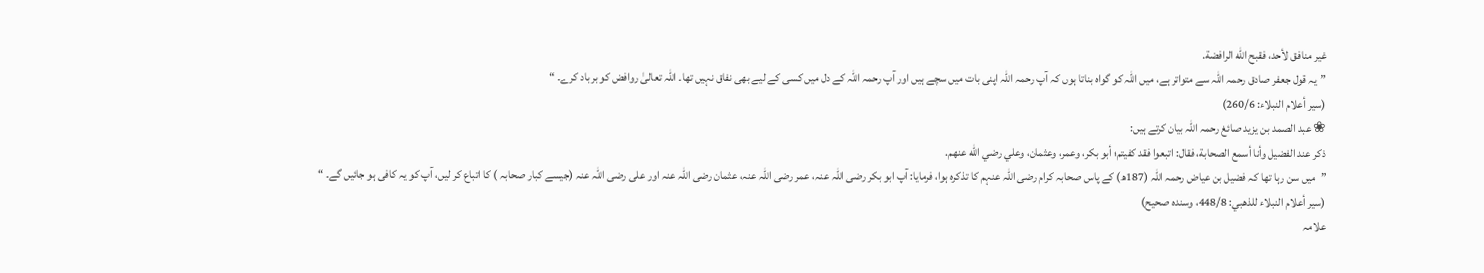غير منافق لأحد، فقبح الله الرافضة.
”یہ قول جعفر صادق رحمہ اللہ سے متواتر ہے، میں اللہ کو گواہ بناتا ہوں کہ آپ رحمہ اللہ اپنی بات میں سچے ہیں اور آپ رحمہ اللہ کے دل میں کسی کے لیے بھی نفاق نہیں تھا۔ اللہ تعالیٰ روافض کو برباد کرے۔ “
(سير أعلام النبلاء: 260/6)
❀ عبد الصمد بن یزید صائغ رحمہ اللہ بیان کرتے ہیں:
ذكر عند الفضيل وأنا أسمع الصحابة، فقال: اتبعوا فقد كفيتم؛ أبو بكر، وعمر، وعثمان، وعلي رضي الله عنهم.
”میں سن رہا تھا کہ فضیل بن عیاض رحمہ اللہ (187ھ) کے پاس صحابہ کرام رضی اللہ عنہم کا تذکرہ ہوا، فرمایا: آپ ابو بکر رضی اللہ عنہ، عمر رضی اللہ عنہ، عثمان رضی اللہ عنہ اور علی رضی اللہ عنہ (جیسے کبار صحابہ ) کا اتباع کر لیں، آپ کو یہ کافی ہو جائیں گے۔ “
(سير أعلام النبلاء للذهبي: 448/8، وسنده صحيح)
علامہ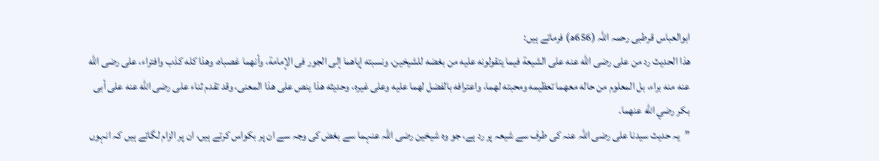ابوالعباس قرطبی رحمہ اللہ (656ھ) فرماتے ہیں:
هذا الحديث رد من على رضى الله عنه على الشيعة فيما يتقولونه عليه من بغضه للشيخين، ونسبته إياهما إلى الجور فى الإمامة، وأنهما غصباه، وهذا كله كذب وافتراء، على رضى الله عنه منه براء، بل المعلوم من حاله معهما تعظيمه ومحبته لهما، واعترافه بالفضل لهما عليه وعلى غيره، وحديثه هذا ينص على هذا المعنى، وقد تقدم ثناء على رضى الله عنه على أبى بكر رضي الله عنهما.
”یہ حدیث سیدنا علی رضی اللہ عنہ کی طرف سے شیعہ پر رد ہے، جو وہ شیخین رضی اللہ عنہما سے بغض کی وجہ سے ان پر بکواس کرتے ہیں، ان پر الزام لگاتے ہیں کہ انہوں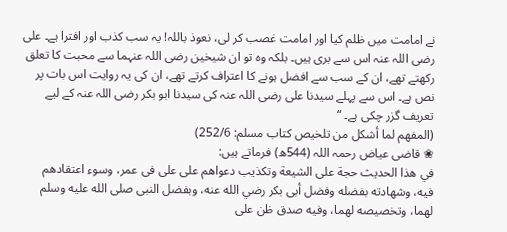نے امامت میں ظلم کیا اور امامت غصب کر لی، نعوذ باللہ! یہ سب کذب اور افترا ہے۔ علی رضی اللہ عنہ اس سے بری ہیں۔ بلکہ وہ تو ان شیخین رضی اللہ عنہما سے محبت کا تعلق رکھتے تھے، ان کے سب سے افضل ہونے کا اعتراف کرتے تھے، ان کی یہ روایت اس بات پر نص ہے۔ اس سے پہلے سیدنا علی رضی اللہ عنہ کی سیدنا ابو بکر رضی اللہ عنہ کے لیے تعریف گزر چکی ہے۔ “
(المفهم لما أشكل من تلخیص کتاب مسلم: 252/6)
❀ قاضی عیاض رحمہ اللہ (544ھ) فرماتے ہیں:
في هذا الحديث حجة على الشيعة وتكذيب دعواهم على على فى عمر، وسوء اعتقادهم فيه، وشهادته بفضله وفضل أبى بكر رضي الله عنه، وبفضل النبى صلى الله عليه وسلم لهما، وتخصيصه لهما، وفيه صدق ظن على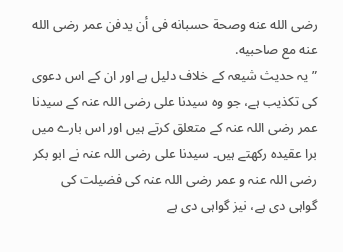رضى الله عنه وصحة حسبانه فى أن يدفن عمر رضى الله عنه مع صاحبيه.
”یہ حدیث شیعہ کے خلاف دلیل ہے اور ان کے اس دعوی کی تکذیب ہے، جو وہ سیدنا علی رضی اللہ عنہ کے سیدنا عمر رضی اللہ عنہ کے متعلق کرتے ہیں اور اس بارے میں برا عقیدہ رکھتے ہیں۔ سیدنا علی رضی اللہ عنہ نے ابو بکر رضی اللہ عنہ و عمر رضی اللہ عنہ کی فضیلت کی گواہی دی ہے، نیز گواہی دی ہے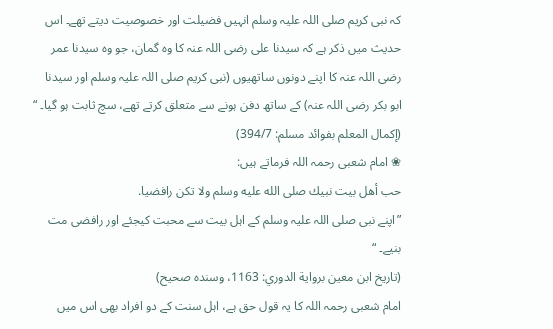کہ نبی کریم صلی اللہ علیہ وسلم انہیں فضیلت اور خصوصیت دیتے تھے۔ اس حدیث میں ذکر ہے کہ سیدنا علی رضی اللہ عنہ کا وہ گمان، جو وہ سیدنا عمر رضی اللہ عنہ کا اپنے دونوں ساتھیوں (نبی کریم صلی اللہ علیہ وسلم اور سیدنا ابو بکر رضی اللہ عنہ) کے ساتھ دفن ہونے سے متعلق کرتے تھے، سچ ثابت ہو گیا۔ “
(إكمال المعلم بفوائد مسلم: 394/7)
❀ امام شعبی رحمہ اللہ فرماتے ہیں:
حب أهل بيت نبيك صلى الله عليه وسلم ولا تكن رافضيا.
”اپنے نبی صلی اللہ علیہ وسلم کے اہل بیت سے محبت کیجئے اور رافضی مت بنیے۔ “
(تاريخ ابن معين برواية الدوري: 1163، وسنده صحيح)
امام شعبی رحمہ اللہ کا یہ قول حق ہے، اہل سنت کے دو افراد بھی اس میں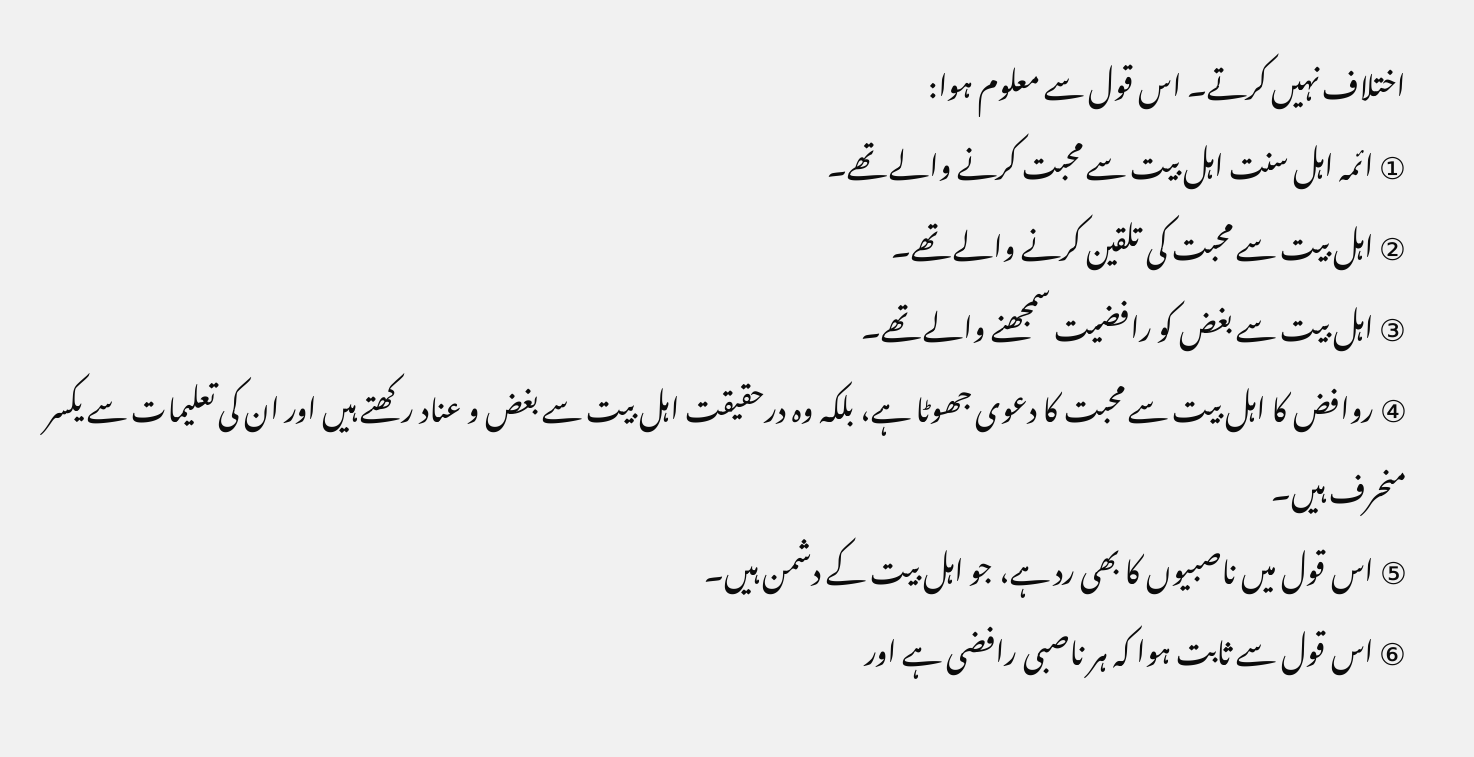اختلاف نہیں کرتے۔ اس قول سے معلوم ہوا:
① ائمہ اہل سنت اہل بیت سے محبت کرنے والے تھے۔
② اہل بیت سے محبت کی تلقین کرنے والے تھے۔
③ اہل بیت سے بغض کو رافضیت سمجھنے والے تھے۔
④ روافض کا اہل بیت سے محبت کا دعوی جھوٹا ہے، بلکہ وہ درحقیقت اہل بیت سے بغض و عناد رکھتے ہیں اور ان کی تعلیمات سے یکسر منحرف ہیں۔
⑤ اس قول میں ناصبیوں کا بھی رد ہے، جو اہل بیت کے دشمن ہیں۔
⑥ اس قول سے ثابت ہوا کہ ہر ناصبی رافضی ہے اور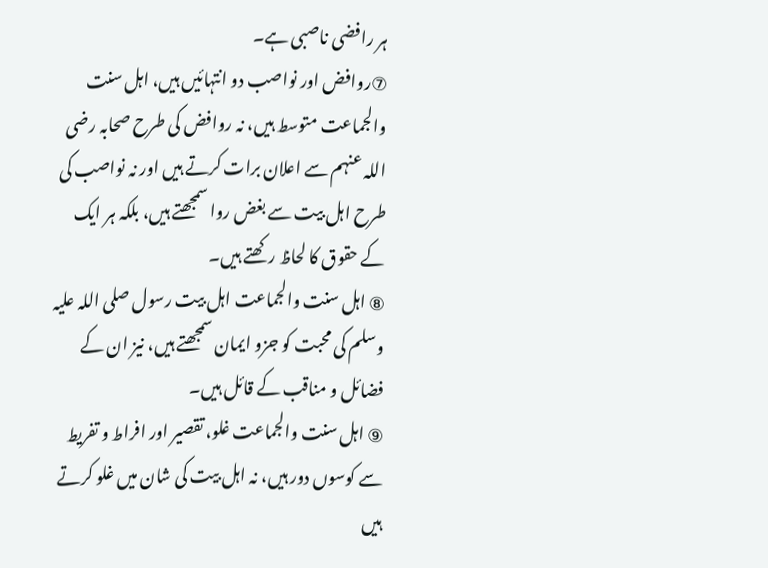ہر رافضی ناصبی ہے۔
⑦روافض اور نواصب دو انتہائیں ہیں، اہل سنت والجماعت متوسط ہیں، نہ روافض کی طرح صحابہ رضی اللہ عنہم سے اعلان برات کرتے ہیں اور نہ نواصب کی طرح اہل بیت سے بغض روا سمجھتے ہیں، بلکہ ہر ایک کے حقوق کا لحاظ رکھتے ہیں۔
⑧ اہل سنت والجماعت اہل بیت رسول صلی اللہ علیہ وسلم کی محبت کو جزو ایمان سمجھتے ہیں، نیز ان کے فضائل و مناقب کے قائل ہیں۔
⑨ اہل سنت والجماعت غلو، تقصیر اور افراط و تفریط سے کوسوں دور ہیں، نہ اہل بیت کی شان میں غلو کرتے ہیں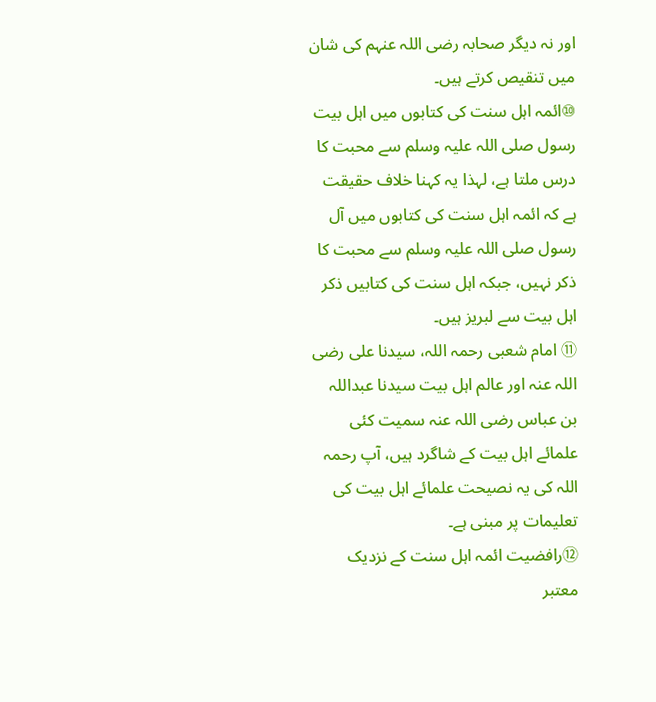اور نہ دیگر صحابہ رضی اللہ عنہم کی شان میں تنقیص کرتے ہیں۔
⑩ائمہ اہل سنت کی کتابوں میں اہل بیت رسول صلی اللہ علیہ وسلم سے محبت کا درس ملتا ہے، لہذا یہ کہنا خلاف حقیقت ہے کہ ائمہ اہل سنت کی کتابوں میں آل رسول صلی اللہ علیہ وسلم سے محبت کا ذکر نہیں، جبکہ اہل سنت کی کتابیں ذکر اہل بیت سے لبریز ہیں۔
⑪ امام شعبی رحمہ اللہ، سیدنا علی رضی اللہ عنہ اور عالم اہل بیت سیدنا عبداللہ بن عباس رضی اللہ عنہ سمیت کئی علمائے اہل بیت کے شاگرد ہیں، آپ رحمہ اللہ کی یہ نصیحت علمائے اہل بیت کی تعلیمات پر مبنی ہے۔
⑫رافضیت ائمہ اہل سنت کے نزدیک معتبر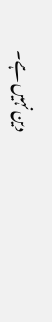دین نہیں ہے۔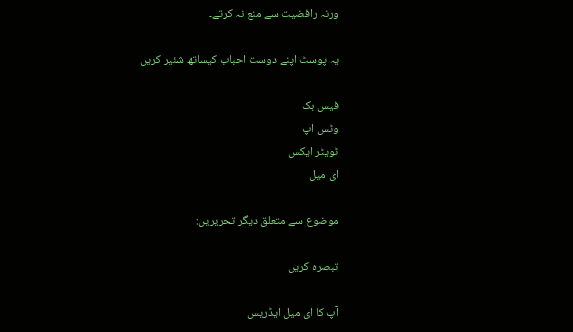ورنہ رافضیت سے منع نہ کرتے۔

یہ پوسٹ اپنے دوست احباب کیساتھ شئیر کریں

فیس بک
وٹس اپ
ٹویٹر ایکس
ای میل

موضوع سے متعلق دیگر تحریریں:

تبصرہ کریں

آپ کا ای میل ایڈریس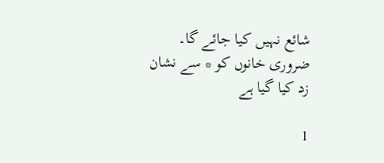شائع نہیں کیا جائے گا۔ ضروری خانوں کو * سے نشان زد کیا گیا ہے

1